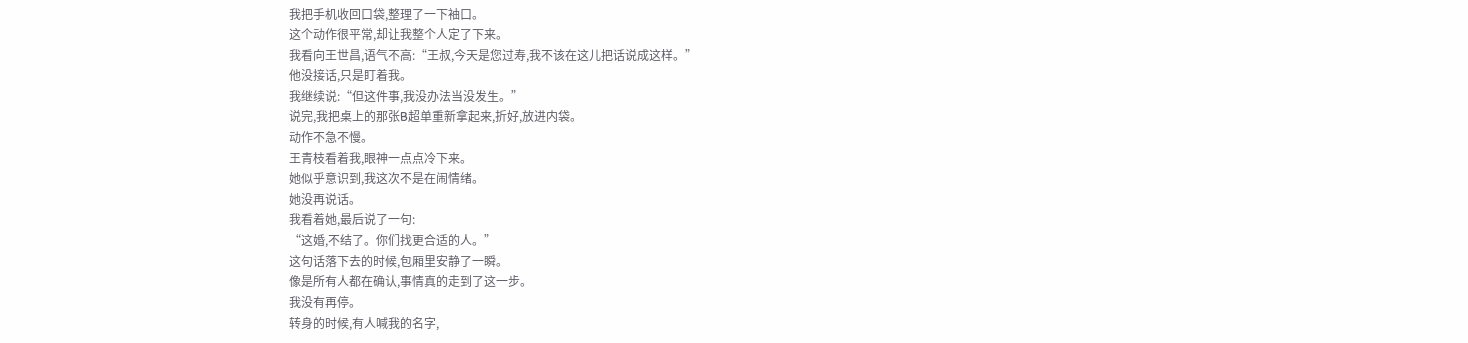我把手机收回口袋,整理了一下袖口。
这个动作很平常,却让我整个人定了下来。
我看向王世昌,语气不高:“王叔,今天是您过寿,我不该在这儿把话说成这样。”
他没接话,只是盯着我。
我继续说:“但这件事,我没办法当没发生。”
说完,我把桌上的那张B超单重新拿起来,折好,放进内袋。
动作不急不慢。
王青枝看着我,眼神一点点冷下来。
她似乎意识到,我这次不是在闹情绪。
她没再说话。
我看着她,最后说了一句:
“这婚,不结了。你们找更合适的人。”
这句话落下去的时候,包厢里安静了一瞬。
像是所有人都在确认,事情真的走到了这一步。
我没有再停。
转身的时候,有人喊我的名字,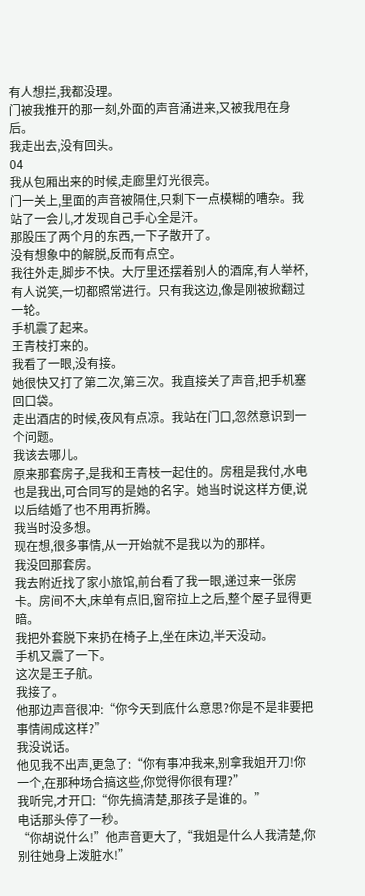有人想拦,我都没理。
门被我推开的那一刻,外面的声音涌进来,又被我甩在身后。
我走出去,没有回头。
04
我从包厢出来的时候,走廊里灯光很亮。
门一关上,里面的声音被隔住,只剩下一点模糊的嘈杂。我站了一会儿,才发现自己手心全是汗。
那股压了两个月的东西,一下子散开了。
没有想象中的解脱,反而有点空。
我往外走,脚步不快。大厅里还摆着别人的酒席,有人举杯,有人说笑,一切都照常进行。只有我这边,像是刚被掀翻过一轮。
手机震了起来。
王青枝打来的。
我看了一眼,没有接。
她很快又打了第二次,第三次。我直接关了声音,把手机塞回口袋。
走出酒店的时候,夜风有点凉。我站在门口,忽然意识到一个问题。
我该去哪儿。
原来那套房子,是我和王青枝一起住的。房租是我付,水电也是我出,可合同写的是她的名字。她当时说这样方便,说以后结婚了也不用再折腾。
我当时没多想。
现在想,很多事情,从一开始就不是我以为的那样。
我没回那套房。
我去附近找了家小旅馆,前台看了我一眼,递过来一张房卡。房间不大,床单有点旧,窗帘拉上之后,整个屋子显得更暗。
我把外套脱下来扔在椅子上,坐在床边,半天没动。
手机又震了一下。
这次是王子航。
我接了。
他那边声音很冲:“你今天到底什么意思?你是不是非要把事情闹成这样?”
我没说话。
他见我不出声,更急了:“你有事冲我来,别拿我姐开刀!你一个,在那种场合搞这些,你觉得你很有理?”
我听完,才开口:“你先搞清楚,那孩子是谁的。”
电话那头停了一秒。
“你胡说什么!”他声音更大了,“我姐是什么人我清楚,你别往她身上泼脏水!”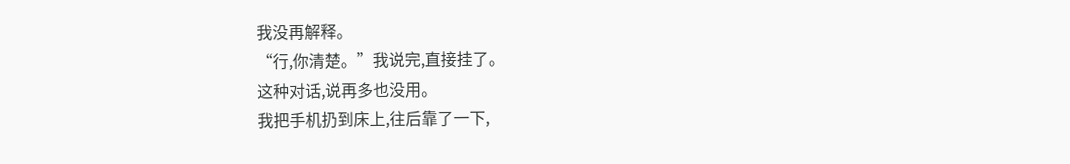我没再解释。
“行,你清楚。”我说完,直接挂了。
这种对话,说再多也没用。
我把手机扔到床上,往后靠了一下,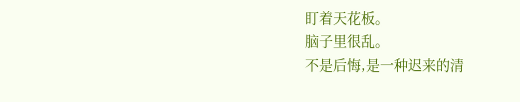盯着天花板。
脑子里很乱。
不是后悔,是一种迟来的清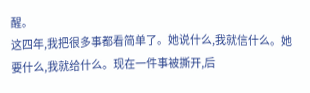醒。
这四年,我把很多事都看简单了。她说什么,我就信什么。她要什么,我就给什么。现在一件事被撕开,后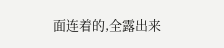面连着的,全露出来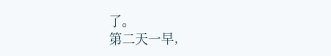了。
第二天一早,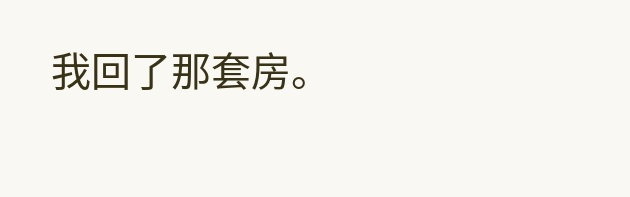我回了那套房。